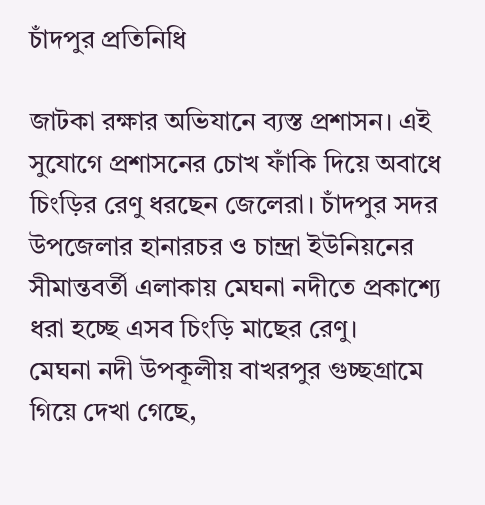চাঁদপুর প্রতিনিধি

জাটকা রক্ষার অভিযানে ব্যস্ত প্রশাসন। এই সুযোগে প্রশাসনের চোখ ফাঁকি দিয়ে অবাধে চিংড়ির রেণু ধরছেন জেলেরা। চাঁদপুর সদর উপজেলার হানারচর ও চান্দ্রা ইউনিয়নের সীমান্তবর্তী এলাকায় মেঘনা নদীতে প্রকাশ্যে ধরা হচ্ছে এসব চিংড়ি মাছের রেণু।
মেঘনা নদী উপকূলীয় বাখরপুর গুচ্ছগ্রামে গিয়ে দেখা গেছে,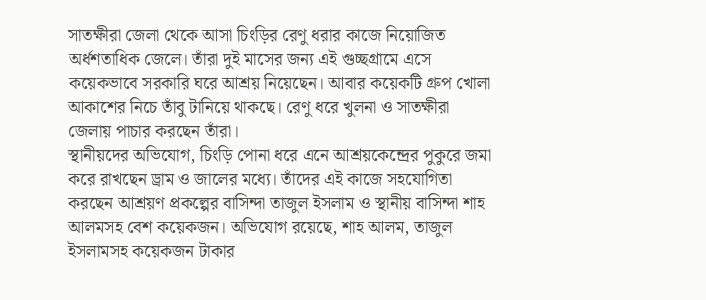সাতক্ষীরা জেলা থেকে আসা চিংড়ির রেণু ধরার কাজে নিয়োজিত অর্ধশতাধিক জেলে। তাঁরা দুই মাসের জন্য এই গুচ্ছগ্রামে এসে কয়েকভাবে সরকারি ঘরে আশ্রয় নিয়েছেন। আবার কয়েকটি গ্রুপ খোলা আকাশের নিচে তাঁবু টানিয়ে থাকছে। রেণু ধরে খুলনা ও সাতক্ষীরা জেলায় পাচার করছেন তাঁরা।
স্থানীয়দের অভিযোগ, চিংড়ি পোনা ধরে এনে আশ্রয়কেন্দ্রের পুকুরে জমা করে রাখছেন ড্রাম ও জালের মধ্যে। তাঁদের এই কাজে সহযোগিতা করছেন আশ্রয়ণ প্রকল্পের বাসিন্দা তাজুল ইসলাম ও স্থানীয় বাসিন্দা শাহ আলমসহ বেশ কয়েকজন। অভিযোগ রয়েছে, শাহ আলম, তাজুল ইসলামসহ কয়েকজন টাকার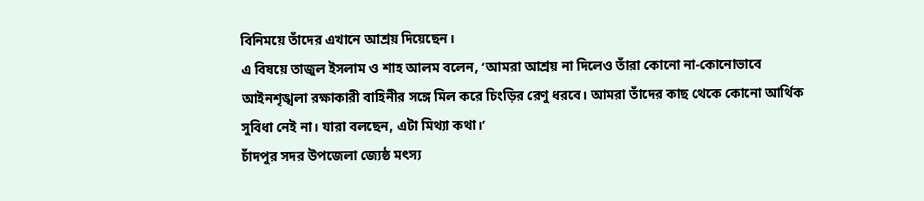বিনিময়ে তাঁদের এখানে আশ্রয় দিয়েছেন।
এ বিষয়ে তাজুল ইসলাম ও শাহ আলম বলেন, ‘আমরা আশ্রয় না দিলেও তাঁরা কোনো না-কোনোভাবে আইনশৃঙ্খলা রক্ষাকারী বাহিনীর সঙ্গে মিল করে চিংড়ির রেণু ধরবে। আমরা তাঁদের কাছ থেকে কোনো আর্থিক সুবিধা নেই না। যারা বলছেন, এটা মিথ্যা কথা।’
চাঁদপুর সদর উপজেলা জ্যেষ্ঠ মৎস্য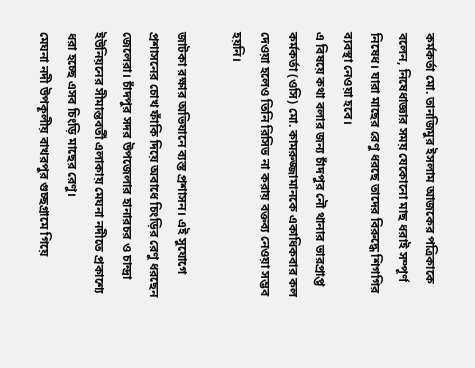কর্মকর্তা মো. তানজিমুর ইসলাম আজকের পত্রিকাকে বলেন, নিষেধাজ্ঞার সময় যেকোনো মাছ ধরাই সম্পূর্ণ নিষেধ। যারা মাছের রেণু ধরছে তাদের বিরুদ্ধে শিগগির ব্যবস্থা নেওয়া হবে।
এ বিষয়ে কথা বলার জন্য চাঁদপুর নৌ থানার ভারপ্রাপ্ত কর্মকর্তা (ওসি) মো. কামরুজ্জামানকে একাধিকবার কল দেওয়া হলেও তিনি রিসিভ না করায় বক্তব্য নেওয়া সম্ভব হয়নি।

জাটকা রক্ষার অভিযানে ব্যস্ত প্রশাসন। এই সুযোগে প্রশাসনের চোখ ফাঁকি দিয়ে অবাধে চিংড়ির রেণু ধরছেন জেলেরা। চাঁদপুর সদর উপজেলার হানারচর ও চান্দ্রা ইউনিয়নের সীমান্তবর্তী এলাকায় মেঘনা নদীতে প্রকাশ্যে ধরা হচ্ছে এসব চিংড়ি মাছের রেণু।
মেঘনা নদী উপকূলীয় বাখরপুর গুচ্ছগ্রামে গিয়ে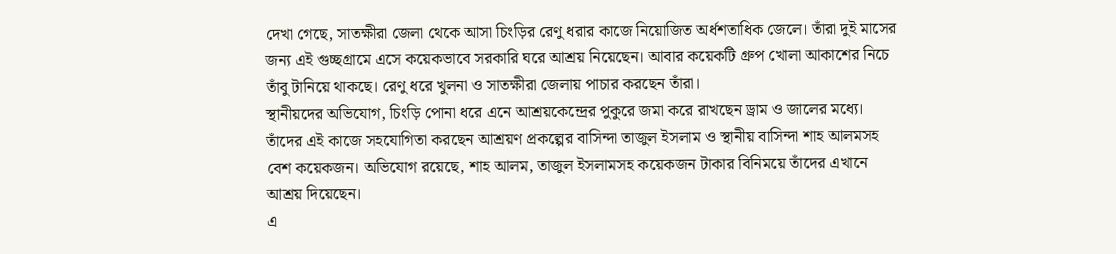দেখা গেছে, সাতক্ষীরা জেলা থেকে আসা চিংড়ির রেণু ধরার কাজে নিয়োজিত অর্ধশতাধিক জেলে। তাঁরা দুই মাসের জন্য এই গুচ্ছগ্রামে এসে কয়েকভাবে সরকারি ঘরে আশ্রয় নিয়েছেন। আবার কয়েকটি গ্রুপ খোলা আকাশের নিচে তাঁবু টানিয়ে থাকছে। রেণু ধরে খুলনা ও সাতক্ষীরা জেলায় পাচার করছেন তাঁরা।
স্থানীয়দের অভিযোগ, চিংড়ি পোনা ধরে এনে আশ্রয়কেন্দ্রের পুকুরে জমা করে রাখছেন ড্রাম ও জালের মধ্যে। তাঁদের এই কাজে সহযোগিতা করছেন আশ্রয়ণ প্রকল্পের বাসিন্দা তাজুল ইসলাম ও স্থানীয় বাসিন্দা শাহ আলমসহ বেশ কয়েকজন। অভিযোগ রয়েছে, শাহ আলম, তাজুল ইসলামসহ কয়েকজন টাকার বিনিময়ে তাঁদের এখানে আশ্রয় দিয়েছেন।
এ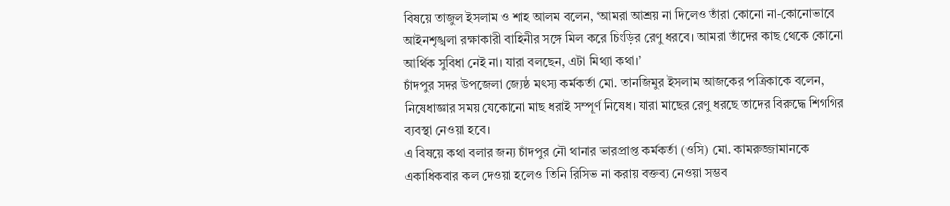বিষয়ে তাজুল ইসলাম ও শাহ আলম বলেন, ‘আমরা আশ্রয় না দিলেও তাঁরা কোনো না-কোনোভাবে আইনশৃঙ্খলা রক্ষাকারী বাহিনীর সঙ্গে মিল করে চিংড়ির রেণু ধরবে। আমরা তাঁদের কাছ থেকে কোনো আর্থিক সুবিধা নেই না। যারা বলছেন, এটা মিথ্যা কথা।’
চাঁদপুর সদর উপজেলা জ্যেষ্ঠ মৎস্য কর্মকর্তা মো. তানজিমুর ইসলাম আজকের পত্রিকাকে বলেন, নিষেধাজ্ঞার সময় যেকোনো মাছ ধরাই সম্পূর্ণ নিষেধ। যারা মাছের রেণু ধরছে তাদের বিরুদ্ধে শিগগির ব্যবস্থা নেওয়া হবে।
এ বিষয়ে কথা বলার জন্য চাঁদপুর নৌ থানার ভারপ্রাপ্ত কর্মকর্তা (ওসি) মো. কামরুজ্জামানকে একাধিকবার কল দেওয়া হলেও তিনি রিসিভ না করায় বক্তব্য নেওয়া সম্ভব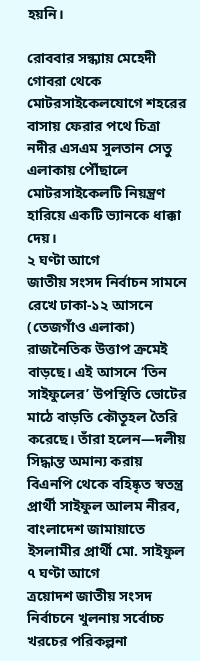হয়নি।

রোববার সন্ধ্যায় মেহেদী গোবরা থেকে মোটরসাইকেলযোগে শহরের বাসায় ফেরার পথে চিত্রা নদীর এসএম সুলতান সেতু এলাকায় পৌঁছালে মোটরসাইকেলটি নিয়ন্ত্রণ হারিয়ে একটি ভ্যানকে ধাক্কা দেয়।
২ ঘণ্টা আগে
জাতীয় সংসদ নির্বাচন সামনে রেখে ঢাকা-১২ আসনে (তেজগাঁও এলাকা) রাজনৈতিক উত্তাপ ক্রমেই বাড়ছে। এই আসনে ‘তিন সাইফুলের’ উপস্থিতি ভোটের মাঠে বাড়তি কৌতূহল তৈরি করেছে। তাঁরা হলেন—দলীয় সিদ্ধান্ত অমান্য করায় বিএনপি থেকে বহিষ্কৃত স্বতন্ত্র প্রার্থী সাইফুল আলম নীরব, বাংলাদেশ জামায়াতে ইসলামীর প্রার্থী মো. সাইফুল
৭ ঘণ্টা আগে
ত্রয়োদশ জাতীয় সংসদ নির্বাচনে খুলনায় সর্বোচ্চ খরচের পরিকল্পনা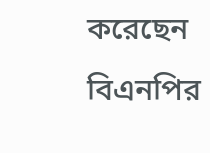করেছেন বিএনপির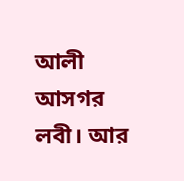আলী আসগর লবী। আর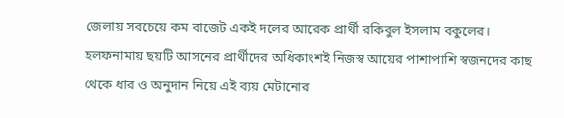জেলায় সবচেয়ে কম বাজেট একই দলের আরেক প্রার্থী রকিবুল ইসলাম বকুলের। হলফনামায় ছয়টি আসনের প্রার্থীদের অধিকাংশই নিজস্ব আয়ের পাশাপাশি স্বজনদের কাছ থেকে ধার ও অনুদান নিয়ে এই ব্যয় মেটানোর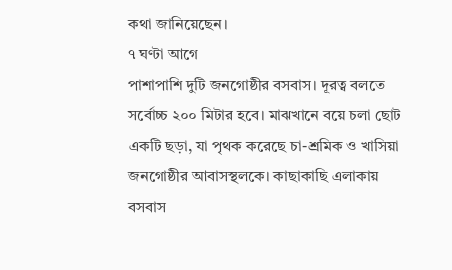কথা জানিয়েছেন।
৭ ঘণ্টা আগে
পাশাপাশি দুটি জনগোষ্ঠীর বসবাস। দূরত্ব বলতে সর্বোচ্চ ২০০ মিটার হবে। মাঝখানে বয়ে চলা ছোট একটি ছড়া, যা পৃথক করেছে চা-শ্রমিক ও খাসিয়া জনগোষ্ঠীর আবাসস্থলকে। কাছাকাছি এলাকায় বসবাস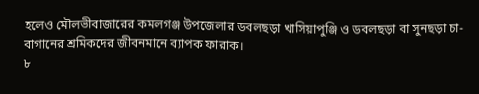হলেও মৌলভীবাজারের কমলগঞ্জ উপজেলার ডবলছড়া খাসিয়াপুঞ্জি ও ডবলছড়া বা সুনছড়া চা-বাগানের শ্রমিকদের জীবনমানে ব্যাপক ফারাক।
৮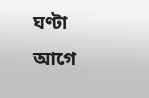ঘণ্টা আগে